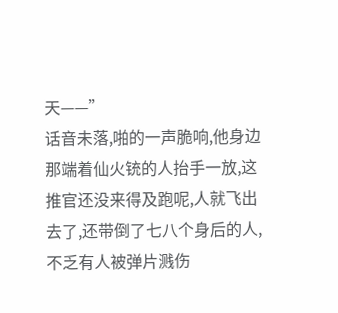天——”
话音未落,啪的一声脆响,他身边那端着仙火铳的人抬手一放,这推官还没来得及跑呢,人就飞出去了,还带倒了七八个身后的人,不乏有人被弹片溅伤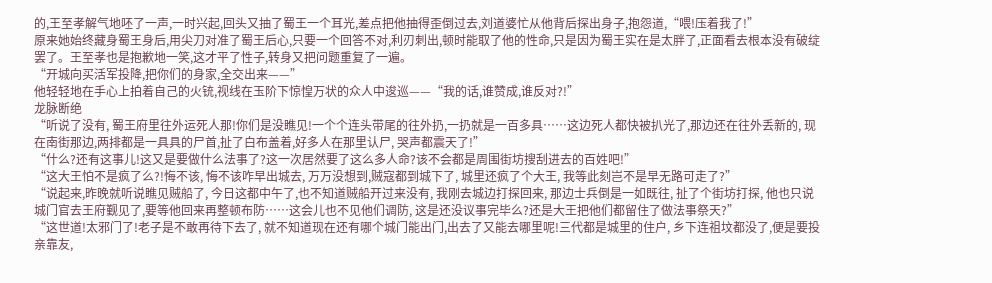的,王至孝解气地呸了一声,一时兴起,回头又抽了蜀王一个耳光,差点把他抽得歪倒过去,刘道婆忙从他背后探出身子,抱怨道,“喂!压着我了!”
原来她始终藏身蜀王身后,用尖刀对准了蜀王后心,只要一个回答不对,利刃刺出,顿时能取了他的性命,只是因为蜀王实在是太胖了,正面看去根本没有破绽罢了。王至孝也是抱歉地一笑,这才平了性子,转身又把问题重复了一遍。
“开城向买活军投降,把你们的身家,全交出来——”
他轻轻地在手心上拍着自己的火铳,视线在玉阶下惊惶万状的众人中逡巡——“我的话,谁赞成,谁反对?!”
龙脉断绝
“听说了没有, 蜀王府里往外运死人那!你们是没瞧见!一个个连头带尾的往外扔,一扔就是一百多具……这边死人都快被扒光了,那边还在往外丢新的, 现在南街那边,两排都是一具具的尸首,扯了白布盖着,好多人在那里认尸, 哭声都震天了!”
“什么?还有这事儿!这又是要做什么法事了?这一次居然要了这么多人命?该不会都是周围街坊搜刮进去的百姓吧!”
“这大王怕不是疯了么?!悔不该, 悔不该咋早出城去, 万万没想到,贼寇都到城下了, 城里还疯了个大王, 我等此刻岂不是早无路可走了?”
“说起来,昨晚就听说瞧见贼船了, 今日这都中午了,也不知道贼船开过来没有, 我刚去城边打探回来, 那边士兵倒是一如既往, 扯了个街坊打探, 他也只说城门官去王府觐见了,要等他回来再整顿布防……这会儿也不见他们调防, 这是还没议事完毕么?还是大王把他们都留住了做法事祭天?”
“这世道!太邪门了!老子是不敢再待下去了, 就不知道现在还有哪个城门能出门,出去了又能去哪里呢!三代都是城里的住户, 乡下连祖坟都没了,便是要投亲靠友,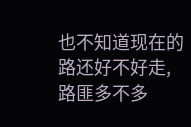也不知道现在的路还好不好走, 路匪多不多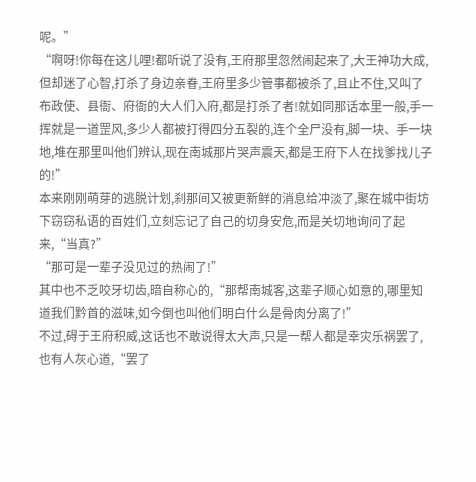呢。”
“啊呀!你每在这儿哩!都听说了没有,王府那里忽然闹起来了,大王神功大成,但却迷了心智,打杀了身边亲眷,王府里多少管事都被杀了,且止不住,又叫了布政使、县衙、府衙的大人们入府,都是打杀了者!就如同那话本里一般,手一挥就是一道罡风,多少人都被打得四分五裂的,连个全尸没有,脚一块、手一块地,堆在那里叫他们辨认,现在南城那片哭声震天,都是王府下人在找爹找儿子的!”
本来刚刚萌芽的逃脱计划,刹那间又被更新鲜的消息给冲淡了,聚在城中街坊下窃窃私语的百姓们,立刻忘记了自己的切身安危,而是关切地询问了起来,“当真?”
“那可是一辈子没见过的热闹了!”
其中也不乏咬牙切齿,暗自称心的,“那帮南城客,这辈子顺心如意的,哪里知道我们黔首的滋味,如今倒也叫他们明白什么是骨肉分离了!”
不过,碍于王府积威,这话也不敢说得太大声,只是一帮人都是幸灾乐祸罢了,也有人灰心道,“罢了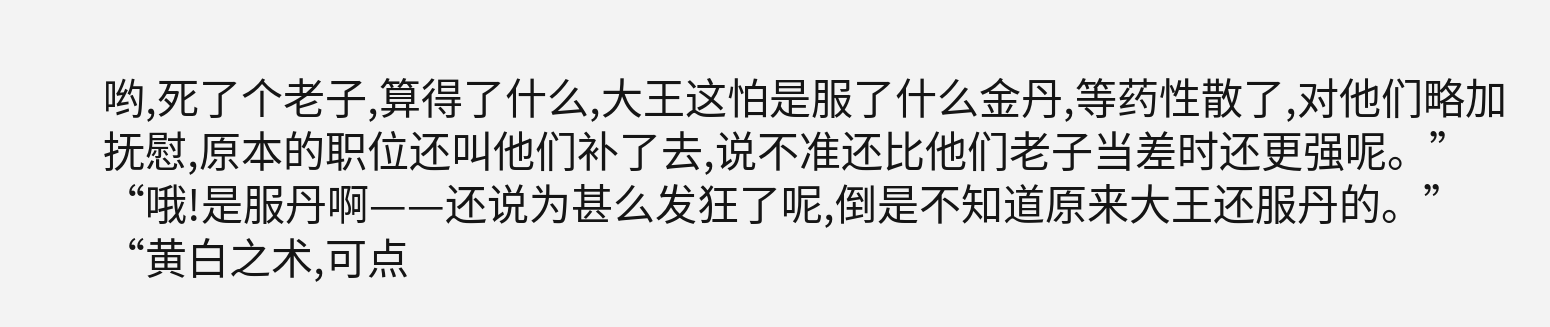哟,死了个老子,算得了什么,大王这怕是服了什么金丹,等药性散了,对他们略加抚慰,原本的职位还叫他们补了去,说不准还比他们老子当差时还更强呢。”
“哦!是服丹啊——还说为甚么发狂了呢,倒是不知道原来大王还服丹的。”
“黄白之术,可点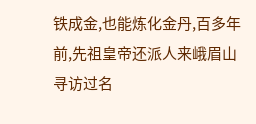铁成金,也能炼化金丹,百多年前,先祖皇帝还派人来峨眉山寻访过名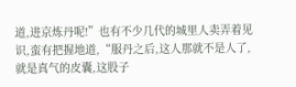道,进京炼丹呢!”也有不少几代的城里人卖弄着见识,蛮有把握地道,“服丹之后,这人那就不是人了,就是真气的皮囊,这股子